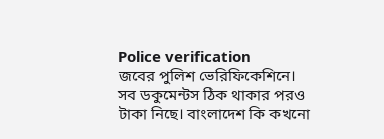Police verification
জবের পুলিশ ভেরিফিকেশিনে। সব ডকুমেন্টস ঠিক থাকার পরও টাকা নিছে। বাংলাদেশ কি কখনো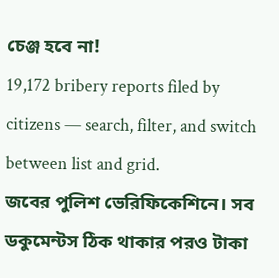চেঞ্জ হবে না!
19,172 bribery reports filed by citizens — search, filter, and switch between list and grid.
জবের পুলিশ ভেরিফিকেশিনে। সব ডকুমেন্টস ঠিক থাকার পরও টাকা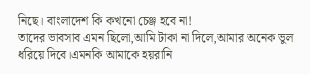নিছে। বাংলাদেশ কি কখনো চেঞ্জ হবে না!
তাদের ভাবসাব এমন ছিলো,আমি টাকা না দিলে,আমার অনেক ভুল ধরিয়ে দিবে।এমনকি আমাকে হয়রানি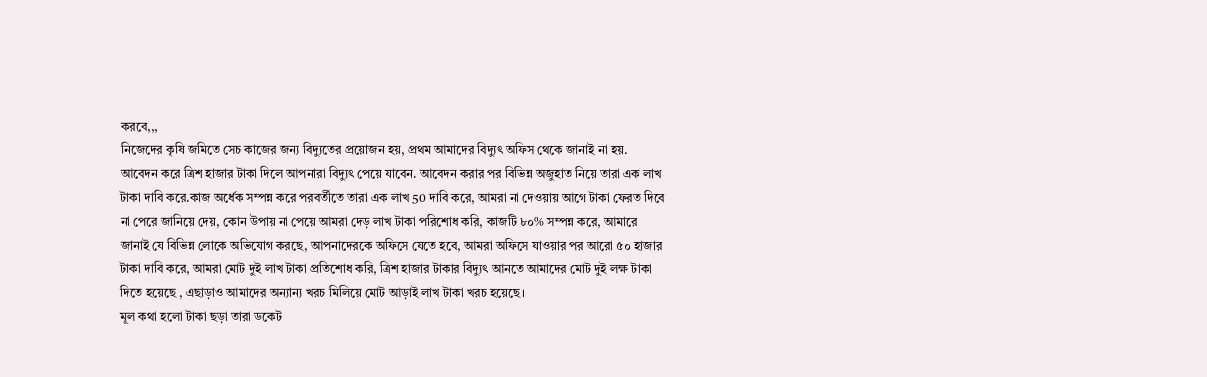করবে,,,
নিজেদের কৃষি জমিতে সেচ কাজের জন্য বিদ্যুতের প্রয়োজন হয়, প্রথম আমাদের বিদ্যুৎ অফিস থেকে জানাই না হয়. আবেদন করে ত্রিশ হাজার টাকা দিলে আপনারা বিদ্যুৎ পেয়ে যাবেন. আবেদন করার পর বিভিন্ন অজুহাত নিয়ে তারা এক লাখ টাকা দাবি করে.কাজ অর্ধেক সম্পন্ন করে পরবর্তীতে তারা এক লাখ 50 দাবি করে, আমরা না দেওয়ায় আগে টাকা ফেরত দিবে না পেরে জানিয়ে দেয়, কোন উপায় না পেয়ে আমরা দেড় লাখ টাকা পরিশোধ করি, কাজটি ৮০% সম্পন্ন করে, আমারে জানাই যে বিভিন্ন লোকে অভিযোগ করছে, আপনাদেরকে অফিসে যেতে হবে, আমরা অফিসে যাওয়ার পর আরো ৫০ হাজার টাকা দাবি করে, আমরা মোট দুই লাখ টাকা প্রতিশোধ করি, ত্রিশ হাজার টাকার বিদ্যুৎ আনতে আমাদের মোট দুই লক্ষ টাকা দিতে হয়েছে , এছাড়াও আমাদের অন্যান্য খরচ মিলিয়ে মোট আড়াই লাখ টাকা খরচ হয়েছে।
মূল কথা হলো টাকা ছড়া তারা ডকেট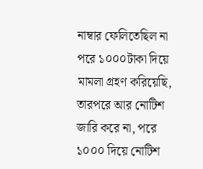নাম্বার ফেলিতেছিল না পরে ১০০০টাকা দিয়ে মামলা গ্রহণ করিয়েছি, তারপরে আর নোটিশ জারি করে না, পরে ১০০০ দিয়ে নোটিশ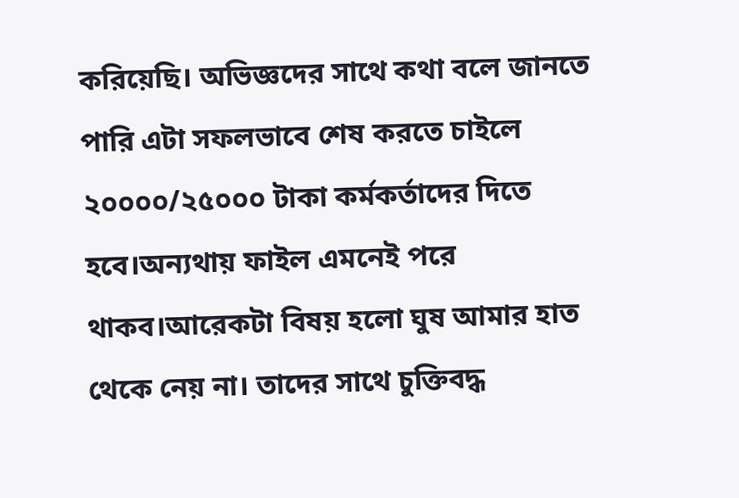করিয়েছি। অভিজ্ঞদের সাথে কথা বলে জানতে পারি এটা সফলভাবে শেষ করতে চাইলে ২০০০০/২৫০০০ টাকা কর্মকর্তাদের দিতে হবে।অন্যথায় ফাইল এমনেই পরে থাকব।আরেকটা বিষয় হলো ঘুষ আমার হাত থেকে নেয় না। তাদের সাথে চুক্তিবদ্ধ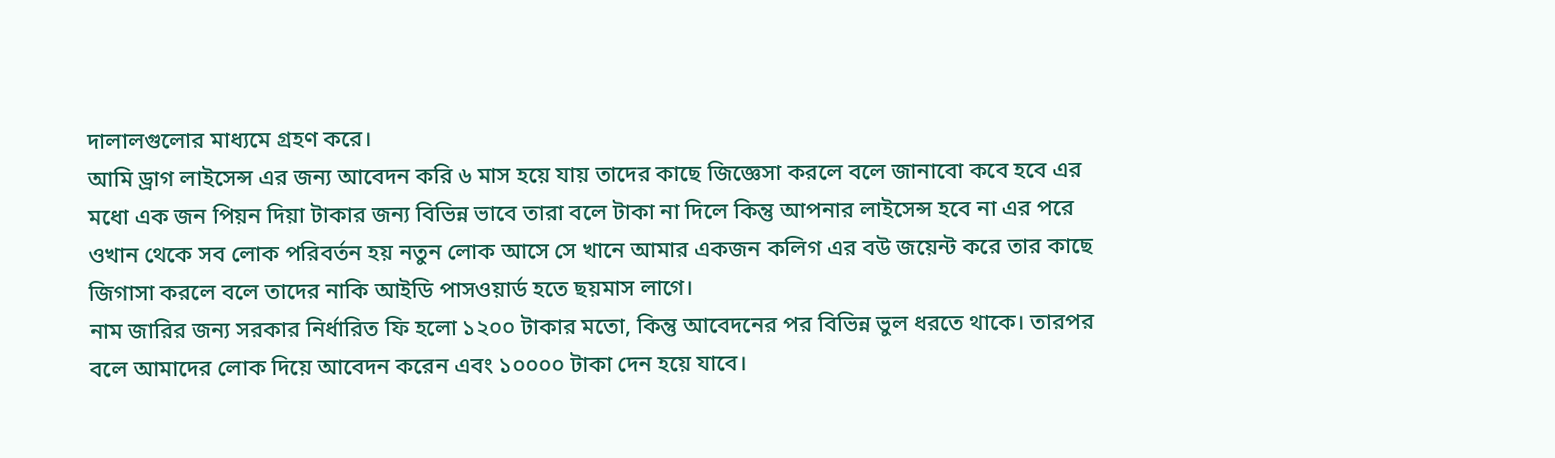দালালগুলোর মাধ্যমে গ্রহণ করে।
আমি ড্রাগ লাইসেন্স এর জন্য আবেদন করি ৬ মাস হয়ে যায় তাদের কাছে জিজ্ঞেসা করলে বলে জানাবো কবে হবে এর মধো এক জন পিয়ন দিয়া টাকার জন্য বিভিন্ন ভাবে তারা বলে টাকা না দিলে কিন্তু আপনার লাইসেন্স হবে না এর পরে ওখান থেকে সব লোক পরিবর্তন হয় নতুন লোক আসে সে খানে আমার একজন কলিগ এর বউ জয়েন্ট করে তার কাছে জিগাসা করলে বলে তাদের নাকি আইডি পাসওয়ার্ড হতে ছয়মাস লাগে।
নাম জারির জন্য সরকার নির্ধারিত ফি হলো ১২০০ টাকার মতো, কিন্তু আবেদনের পর বিভিন্ন ভুল ধরতে থাকে। তারপর বলে আমাদের লোক দিয়ে আবেদন করেন এবং ১০০০০ টাকা দেন হয়ে যাবে।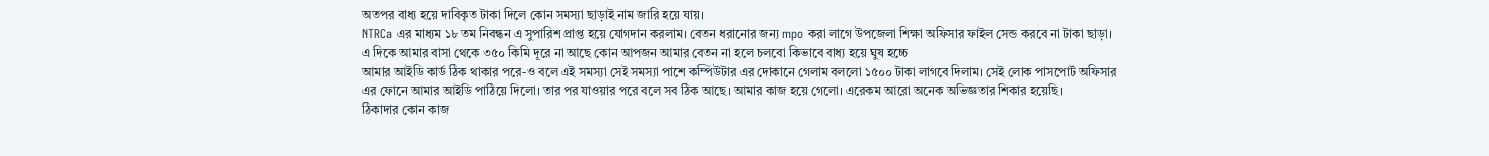অতপর বাধ্য হয়ে দাবিকৃত টাকা দিলে কোন সমস্যা ছাড়াই নাম জারি হয়ে যায়।
NTRCa এর মাধ্যম ১৮ তম নিবন্ধন এ সুপারিশ প্রাপ্ত হয়ে যোগদান করলাম। বেতন ধরানোর জন্য mpo করা লাগে উপজেলা শিক্ষা অফিসার ফাইল সেন্ড করবে না টাকা ছাড়া। এ দিকে আমার বাসা থেকে ৩৫০ কিমি দূরে না আছে কোন আপজন আমার বেতন না হলে চলবো কিভাবে বাধ্য হয়ে ঘুষ হচ্চে
আমার আইডি কার্ড ঠিক থাকার পরে-ও বলে এই সমস্যা সেই সমস্যা পাশে কম্পিউটার এর দোকানে গেলাম বললো ১৫০০ টাকা লাগবে দিলাম। সেই লোক পাসপোর্ট অফিসার এর ফোনে আমার আইডি পাঠিয়ে দিলো। তার পর যাওয়ার পরে বলে সব ঠিক আছে। আমার কাজ হয়ে গেলো। এরেকম আরো অনেক অভিজ্ঞতার শিকার হয়েছি।
ঠিকাদার কোন কাজ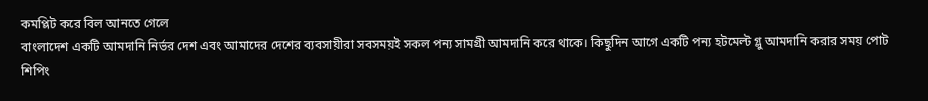কমপ্লিট করে বিল আনতে গেলে
বাংলাদেশ একটি আমদানি নির্ভর দেশ এবং আমাদের দেশের ব্যবসায়ীরা সবসময়ই সকল পন্য সামগ্রী আমদানি করে থাকে। কিছুদিন আগে একটি পন্য হটমেল্ট গ্লু আমদানি করার সময় পোট শিপিং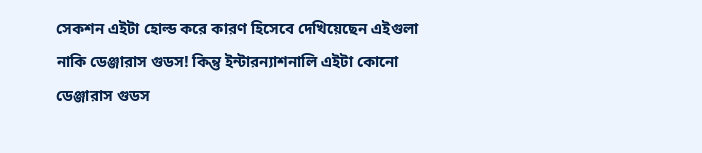সেকশন এইটা হোল্ড করে কারণ হিসেবে দেখিয়েছেন এইগুলা নাকি ডেঞ্জারাস গুডস! কিন্তু ইন্টারন্যাশনালি এইটা কোনো ডেঞ্জারাস গুডস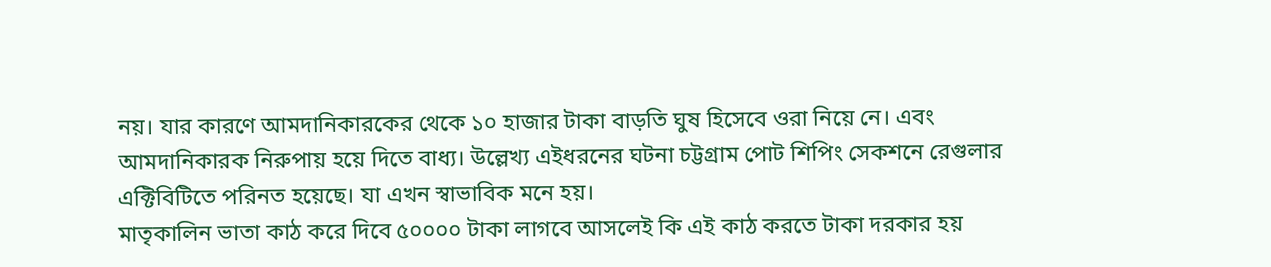নয়। যার কারণে আমদানিকারকের থেকে ১০ হাজার টাকা বাড়তি ঘুষ হিসেবে ওরা নিয়ে নে। এবং আমদানিকারক নিরুপায় হয়ে দিতে বাধ্য। উল্লেখ্য এইধরনের ঘটনা চট্টগ্রাম পোট শিপিং সেকশনে রেগুলার এক্টিবিটিতে পরিনত হয়েছে। যা এখন স্বাভাবিক মনে হয়।
মাতৃকালিন ভাতা কাঠ করে দিবে ৫০০০০ টাকা লাগবে আসলেই কি এই কাঠ করতে টাকা দরকার হয়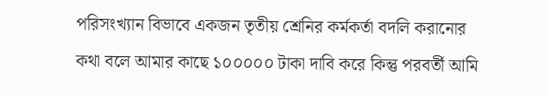পরিসংখ্যান বিভাবে একজন তৃতীয় শ্রেনির কর্মকর্তা বদলি করানোর কথা বলে আমার কাছে ১০০০০০ টাকা দাবি করে কিন্তু পরবর্তী আমি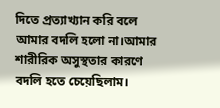দিতে প্রত্যাখ্যান করি বলে আমার বদলি হলো না।আমার শারীরিক অসুস্থতার কারণে বদলি হতে চেয়েছিলাম।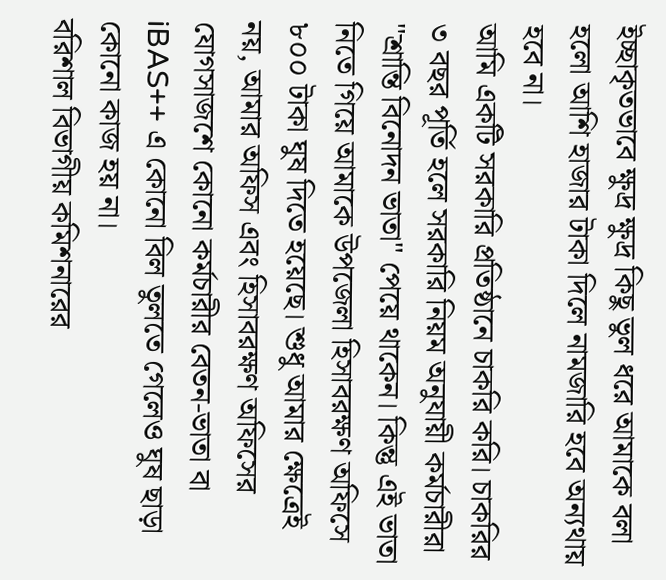ইচ্ছাকৃতভাবে ক্ষুদ্র ক্ষুদ্র কিছু ভুল ধরে আমাকে বলা হলো আশি হাজার টাকা দিলে নামজারি হবে অন্যথায় হবে না।
আমি একটি সরকারি প্রতিষ্ঠানে চাকরি করি। চাকরির ৩ বছর পূর্তি হলে সরকারি নিয়ম অনুযায়ী কর্মচারীরা "শ্রান্তি বিনোদন ভাতা" পেয়ে থাকেন। কিন্তু এই ভাতা নিতে গিয়ে আমাকে উপজেলা হিসাবরক্ষণ অফিসে ৮০০ টাকা ঘুষ দিতে হয়েছে। শুধু আমার ক্ষেত্রেই নয়, আমার অফিস এবং হিসাবরক্ষণ অফিসের যোগসাজশে কোনো কর্মচারীর বেতন-ভাতা বা iBAS++ এ কোনো বিল তুলতে গেলেও ঘুষ ছাড়া কোনো কাজ হয় না।
বরিশাল বিভাগীয় কমিশনারের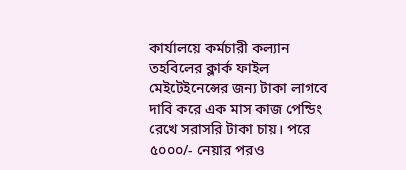কার্যালয়ে কর্মচারী কল্যান তহবিলের ক্লার্ক ফাইল মেইটেইনেন্সের জন্য টাকা লাগবে দাবি করে এক মাস কাজ পেন্ডিং রেখে সরাসরি টাকা চায়। পরে ৫০০০/- নেয়ার পরও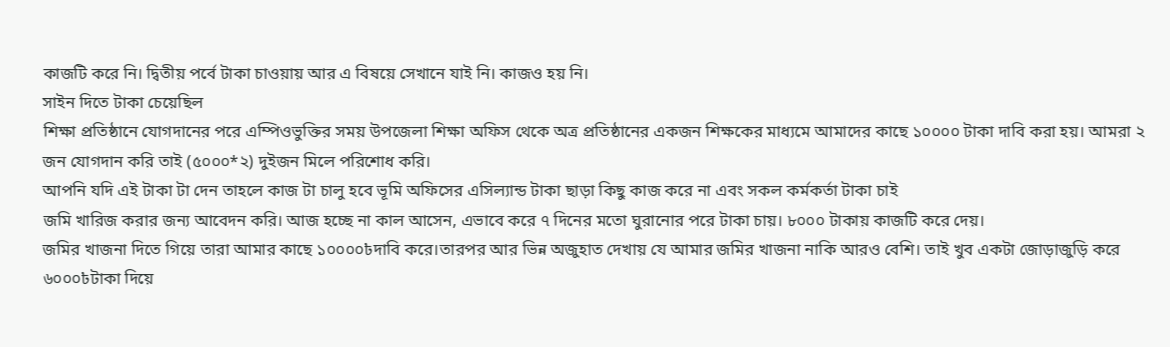কাজটি করে নি। দ্বিতীয় পর্বে টাকা চাওয়ায় আর এ বিষয়ে সেখানে যাই নি। কাজও হয় নি।
সাইন দিতে টাকা চেয়েছিল
শিক্ষা প্রতিষ্ঠানে যোগদানের পরে এম্পিওভুক্তির সময় উপজেলা শিক্ষা অফিস থেকে অত্র প্রতিষ্ঠানের একজন শিক্ষকের মাধ্যমে আমাদের কাছে ১০০০০ টাকা দাবি করা হয়। আমরা ২ জন যোগদান করি তাই (৫০০০*২) দুইজন মিলে পরিশোধ করি।
আপনি যদি এই টাকা টা দেন তাহলে কাজ টা চালু হবে ভূমি অফিসের এসিল্যান্ড টাকা ছাড়া কিছু কাজ করে না এবং সকল কর্মকর্তা টাকা চাই
জমি খারিজ করার জন্য আবেদন করি। আজ হচ্ছে না কাল আসেন, এভাবে করে ৭ দিনের মতো ঘুরানোর পরে টাকা চায়। ৮০০০ টাকায় কাজটি করে দেয়।
জমির খাজনা দিতে গিয়ে তারা আমার কাছে ১০০০০৳দাবি করে।তারপর আর ভিন্ন অজুহাত দেখায় যে আমার জমির খাজনা নাকি আরও বেশি। তাই খুব একটা জোড়াজুড়ি করে ৬০০০৳টাকা দিয়ে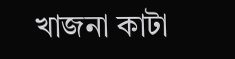খাজনা কাটা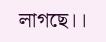লাগছে।।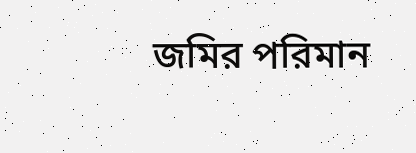জমির পরিমান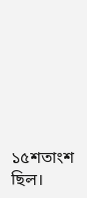১৫শতাংশ ছিল।